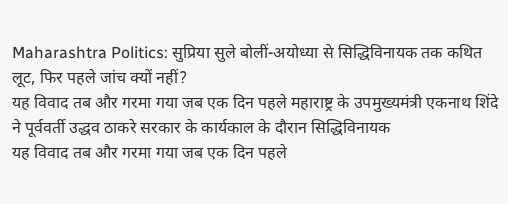Maharashtra Politics: सुप्रिया सुले बोलीं-अयोध्या से सिद्धिविनायक तक कथित लूट, फिर पहले जांच क्यों नहीं?
यह विवाद तब और गरमा गया जब एक दिन पहले महाराष्ट्र के उपमुख्यमंत्री एकनाथ शिंदे ने पूर्ववर्ती उद्धव ठाकरे सरकार के कार्यकाल के दौरान सिद्धिविनायक
यह विवाद तब और गरमा गया जब एक दिन पहले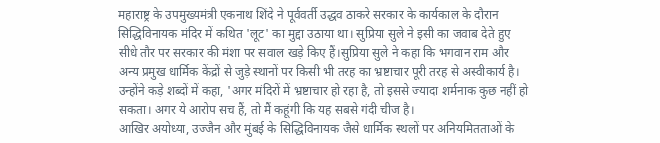महाराष्ट्र के उपमुख्यमंत्री एकनाथ शिंदे ने पूर्ववर्ती उद्धव ठाकरे सरकार के कार्यकाल के दौरान सिद्धिविनायक मंदिर में कथित 'लूट' का मुद्दा उठाया था। सुप्रिया सुले ने इसी का जवाब देते हुए सीधे तौर पर सरकार की मंशा पर सवाल खड़े किए हैं।सुप्रिया सुले ने कहा कि भगवान राम और अन्य प्रमुख धार्मिक केंद्रों से जुड़े स्थानों पर किसी भी तरह का भ्रष्टाचार पूरी तरह से अस्वीकार्य है। उन्होंने कड़े शब्दों में कहा, 'अगर मंदिरों में भ्रष्टाचार हो रहा है, तो इससे ज्यादा शर्मनाक कुछ नहीं हो सकता। अगर ये आरोप सच हैं, तो मैं कहूंगी कि यह सबसे गंदी चीज है।
आखिर अयोध्या, उज्जैन और मुंबई के सिद्धिविनायक जैसे धार्मिक स्थलों पर अनियमितताओं के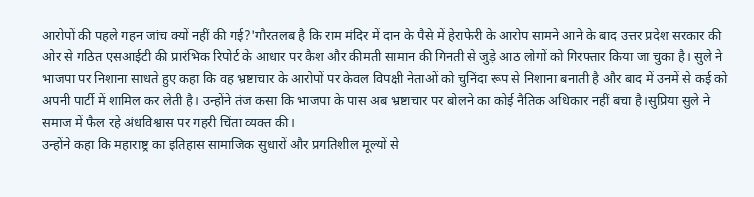आरोपों की पहले गहन जांच क्यों नहीं की गई?'गौरतलब है कि राम मंदिर में दान के पैसे में हेराफेरी के आरोप सामने आने के बाद उत्तर प्रदेश सरकार की ओर से गठित एसआईटी की प्रारंभिक रिपोर्ट के आधार पर कैश और कीमती सामान की गिनती से जुड़े आठ लोगों को गिरफ्तार किया जा चुका है। सुले ने भाजपा पर निशाना साधते हुए कहा कि वह भ्रष्टाचार के आरोपों पर केवल विपक्षी नेताओं को चुनिंदा रूप से निशाना बनाती है और बाद में उनमें से कई को अपनी पार्टी में शामिल कर लेती है। उन्होंने तंज कसा कि भाजपा के पास अब भ्रष्टाचार पर बोलने का कोई नैतिक अधिकार नहीं बचा है।सुप्रिया सुले ने समाज में फैल रहे अंधविश्वास पर गहरी चिंता व्यक्त की।
उन्होंने कहा कि महाराष्ट्र का इतिहास सामाजिक सुधारों और प्रगतिशील मूल्यों से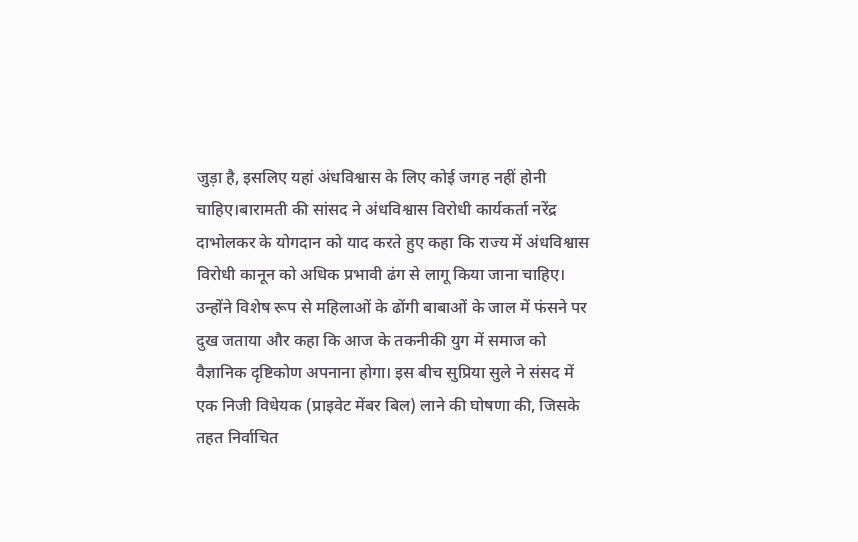जुड़ा है, इसलिए यहां अंधविश्वास के लिए कोई जगह नहीं होनी चाहिए।बारामती की सांसद ने अंधविश्वास विरोधी कार्यकर्ता नरेंद्र दाभोलकर के योगदान को याद करते हुए कहा कि राज्य में अंधविश्वास विरोधी कानून को अधिक प्रभावी ढंग से लागू किया जाना चाहिए। उन्होंने विशेष रूप से महिलाओं के ढोंगी बाबाओं के जाल में फंसने पर दुख जताया और कहा कि आज के तकनीकी युग में समाज को वैज्ञानिक दृष्टिकोण अपनाना होगा। इस बीच सुप्रिया सुले ने संसद में एक निजी विधेयक (प्राइवेट मेंबर बिल) लाने की घोषणा की, जिसके तहत निर्वाचित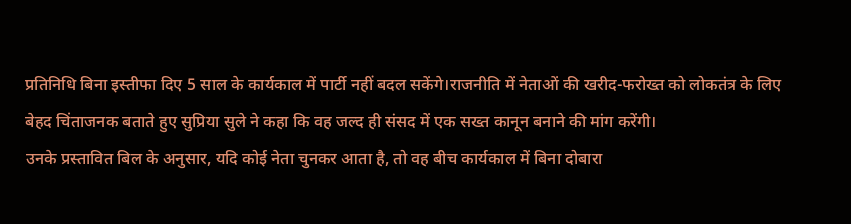प्रतिनिधि बिना इस्तीफा दिए 5 साल के कार्यकाल में पार्टी नहीं बदल सकेंगे।राजनीति में नेताओं की खरीद-फरोख्त को लोकतंत्र के लिए बेहद चिंताजनक बताते हुए सुप्रिया सुले ने कहा कि वह जल्द ही संसद में एक सख्त कानून बनाने की मांग करेंगी।
उनके प्रस्तावित बिल के अनुसार, यदि कोई नेता चुनकर आता है, तो वह बीच कार्यकाल में बिना दोबारा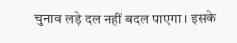चुनाव लड़े दल नहीं बदल पाएगा। इसके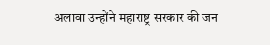अलावा उन्होंने महाराष्ट्र सरकार की जन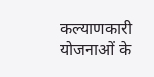कल्याणकारी योजनाओं के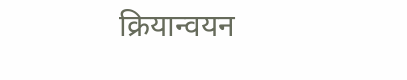क्रियान्वयन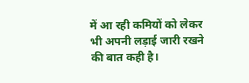में आ रही कमियों को लेकर भी अपनी लड़ाई जारी रखने की बात कही है।